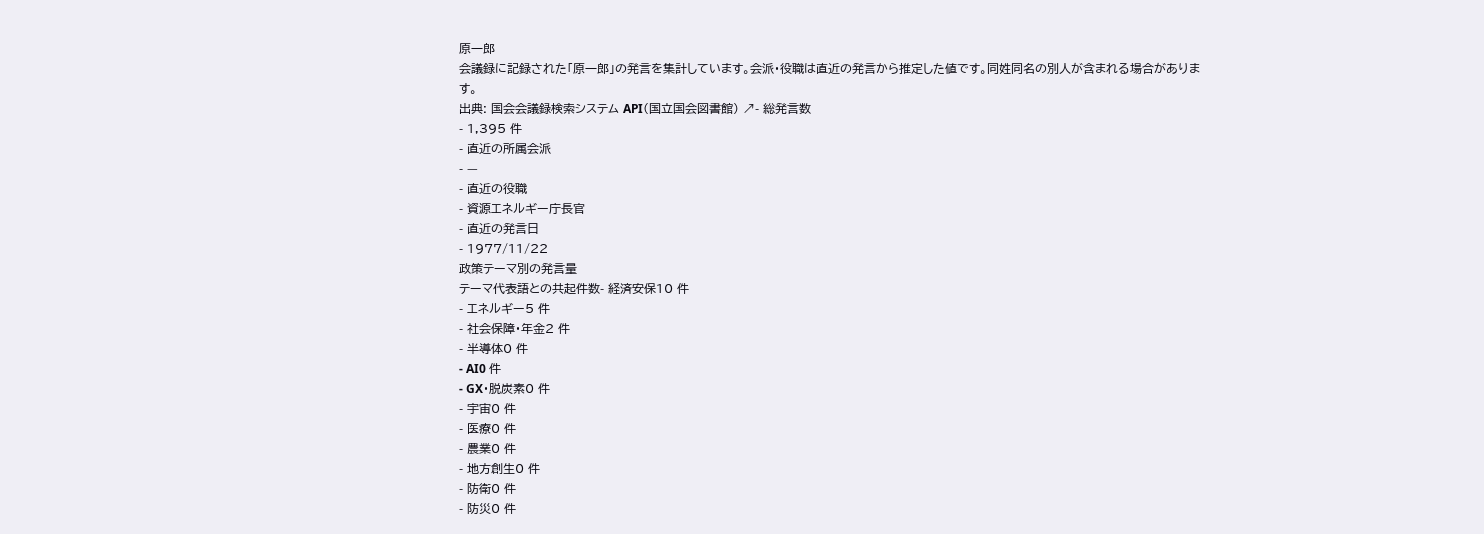原一郎
会議録に記録された「原一郎」の発言を集計しています。会派・役職は直近の発言から推定した値です。同姓同名の別人が含まれる場合があります。
出典: 国会会議録検索システム API(国立国会図書館) ↗- 総発言数
- 1,395 件
- 直近の所属会派
- —
- 直近の役職
- 資源エネルギー庁長官
- 直近の発言日
- 1977/11/22
政策テーマ別の発言量
テーマ代表語との共起件数- 経済安保10 件
- エネルギー5 件
- 社会保障・年金2 件
- 半導体0 件
- AI0 件
- GX・脱炭素0 件
- 宇宙0 件
- 医療0 件
- 農業0 件
- 地方創生0 件
- 防衛0 件
- 防災0 件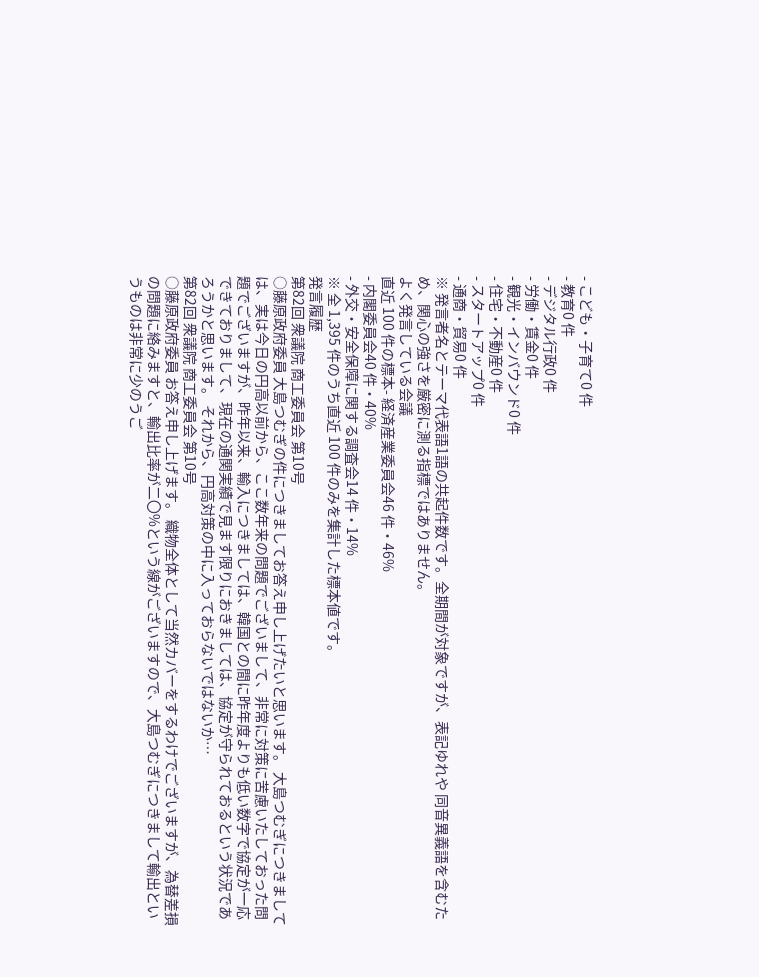- こども・子育て0 件
- 教育0 件
- デジタル行政0 件
- 労働・賃金0 件
- 観光・インバウンド0 件
- 住宅・不動産0 件
- スタートアップ0 件
- 通商・貿易0 件
※ 発言者名とテーマ代表語1語の共起件数です。全期間が対象ですが、表記ゆれや 同音異義語を含むため、関心の強さを厳密に測る指標ではありません。
よく発言している会議
直近 100 件の標本- 経済産業委員会46 件・46%
- 内閣委員会40 件・40%
- 外交・安全保障に関する調査会14 件・14%
※ 全 1,395 件のうち直近 100 件のみを集計した標本値です。
発言履歴
第82回 衆議院 商工委員会 第10号
○藤原政府委員 大島つむぎの件につきましてお答え申し上げたいと思います。 大島つむぎにつきましては、実は今日の円高以前から、ここ数年来の問題でございまして、非常に対策に苦慮いたしておった問題でございますが、昨年以来、輸入につきましては、韓国との間に昨年度よりも低い数字で協定が一応できておりまして、現在の通関実績で見ます限りにおきましては、協定が守られておるという状況であろうかと思います。 それから、円高対策の中に入っておらないではないか…
第82回 衆議院 商工委員会 第10号
○藤原政府委員 お答え申し上げます。 織物全体として当然カバーをするわけでございますが、為替差損の問題に絡みますと、輸出比率が二〇%という線がございますので、大島つむぎにつきまして輸出というものは非常に少のうご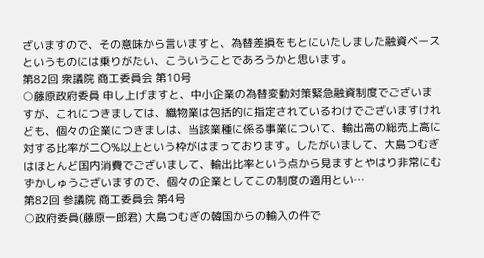ざいますので、その意味から言いますと、為替差損をもとにいたしました融資ベースというものには乗りがたい、こういうことであろうかと思います。
第82回 衆議院 商工委員会 第10号
○藤原政府委員 申し上げますと、中小企業の為替変動対策緊急融資制度でございますが、これにつきましては、織物業は包括的に指定されているわけでございますけれども、個々の企業につきましは、当該業種に係る事業について、輸出高の総売上高に対する比率が二〇%以上という枠がはまっております。したがいまして、大島つむぎはほとんど国内消費でございまして、輸出比率という点から見ますとやはり非常にむずかしゅうございますので、個々の企業としてこの制度の適用とい…
第82回 参議院 商工委員会 第4号
○政府委員(藤原一郎君) 大島つむぎの韓国からの輸入の件で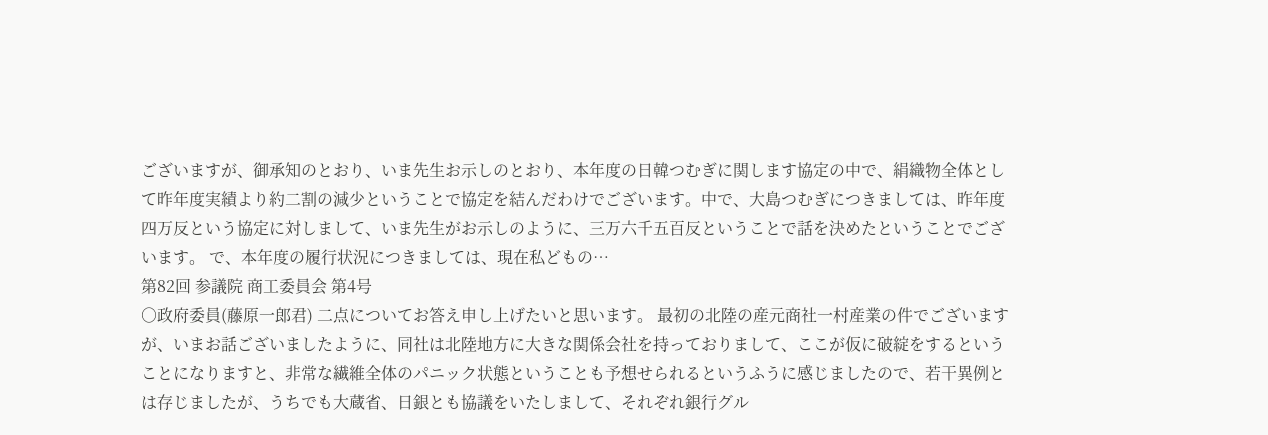ございますが、御承知のとおり、いま先生お示しのとおり、本年度の日韓つむぎに関します協定の中で、絹織物全体として昨年度実績より約二割の減少ということで協定を結んだわけでございます。中で、大島つむぎにつきましては、昨年度四万反という協定に対しまして、いま先生がお示しのように、三万六千五百反ということで話を決めたということでございます。 で、本年度の履行状況につきましては、現在私どもの…
第82回 参議院 商工委員会 第4号
○政府委員(藤原一郎君) 二点についてお答え申し上げたいと思います。 最初の北陸の産元商社一村産業の件でございますが、いまお話ございましたように、同社は北陸地方に大きな関係会社を持っておりまして、ここが仮に破綻をするということになりますと、非常な繊維全体のパニック状態ということも予想せられるというふうに感じましたので、若干異例とは存じましたが、うちでも大蔵省、日銀とも協議をいたしまして、それぞれ銀行グル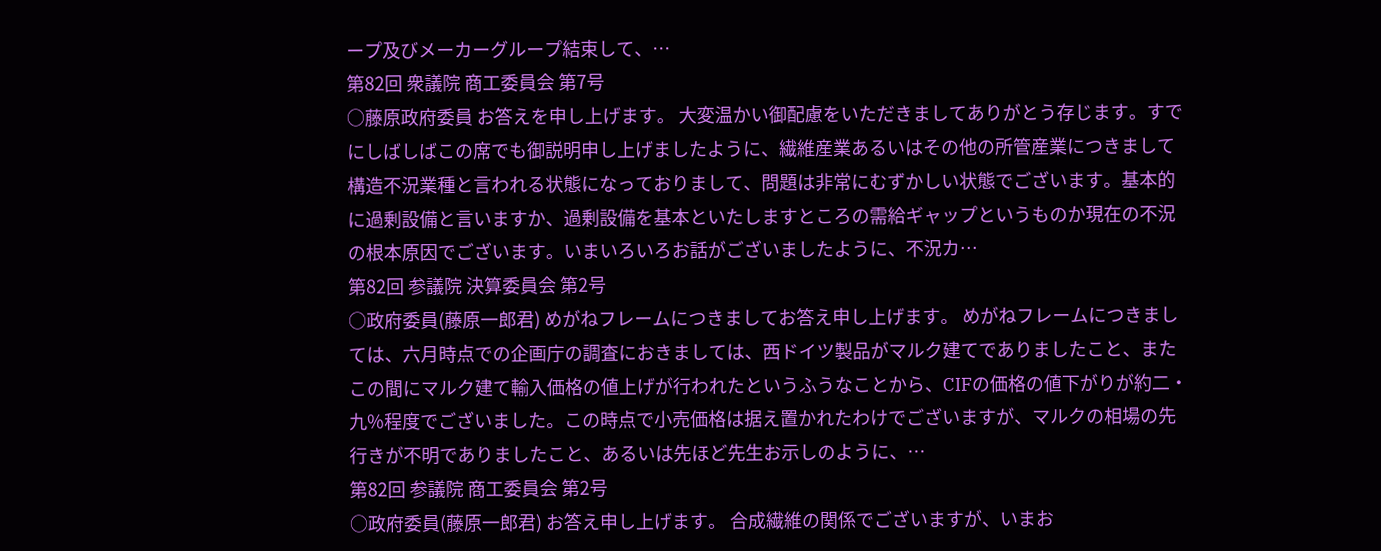ープ及びメーカーグループ結束して、…
第82回 衆議院 商工委員会 第7号
○藤原政府委員 お答えを申し上げます。 大変温かい御配慮をいただきましてありがとう存じます。すでにしばしばこの席でも御説明申し上げましたように、繊維産業あるいはその他の所管産業につきまして構造不況業種と言われる状態になっておりまして、問題は非常にむずかしい状態でございます。基本的に過剰設備と言いますか、過剰設備を基本といたしますところの需給ギャップというものか現在の不況の根本原因でございます。いまいろいろお話がございましたように、不況カ…
第82回 参議院 決算委員会 第2号
○政府委員(藤原一郎君) めがねフレームにつきましてお答え申し上げます。 めがねフレームにつきましては、六月時点での企画庁の調査におきましては、西ドイツ製品がマルク建てでありましたこと、またこの間にマルク建て輸入価格の値上げが行われたというふうなことから、CIFの価格の値下がりが約二・九%程度でございました。この時点で小売価格は据え置かれたわけでございますが、マルクの相場の先行きが不明でありましたこと、あるいは先ほど先生お示しのように、…
第82回 参議院 商工委員会 第2号
○政府委員(藤原一郎君) お答え申し上げます。 合成繊維の関係でございますが、いまお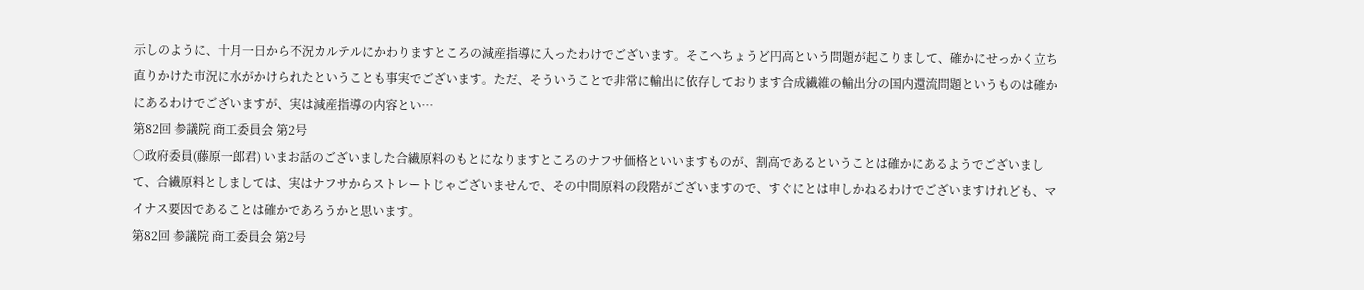示しのように、十月一日から不況カルテルにかわりますところの減産指導に入ったわけでございます。そこへちょうど円高という問題が起こりまして、確かにせっかく立ち直りかけた市況に水がかけられたということも事実でございます。ただ、そういうことで非常に輸出に依存しております合成繊維の輸出分の国内還流問題というものは確かにあるわけでございますが、実は減産指導の内容とい…
第82回 参議院 商工委員会 第2号
○政府委員(藤原一郎君) いまお話のございました合繊原料のもとになりますところのナフサ価格といいますものが、割高であるということは確かにあるようでございまして、合繊原料としましては、実はナフサからストレートじゃございませんで、その中間原料の段階がございますので、すぐにとは申しかねるわけでございますけれども、マイナス要因であることは確かであろうかと思います。
第82回 参議院 商工委員会 第2号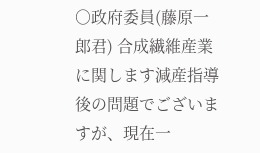○政府委員(藤原一郎君) 合成繊維産業に関します減産指導後の問題でございますが、現在一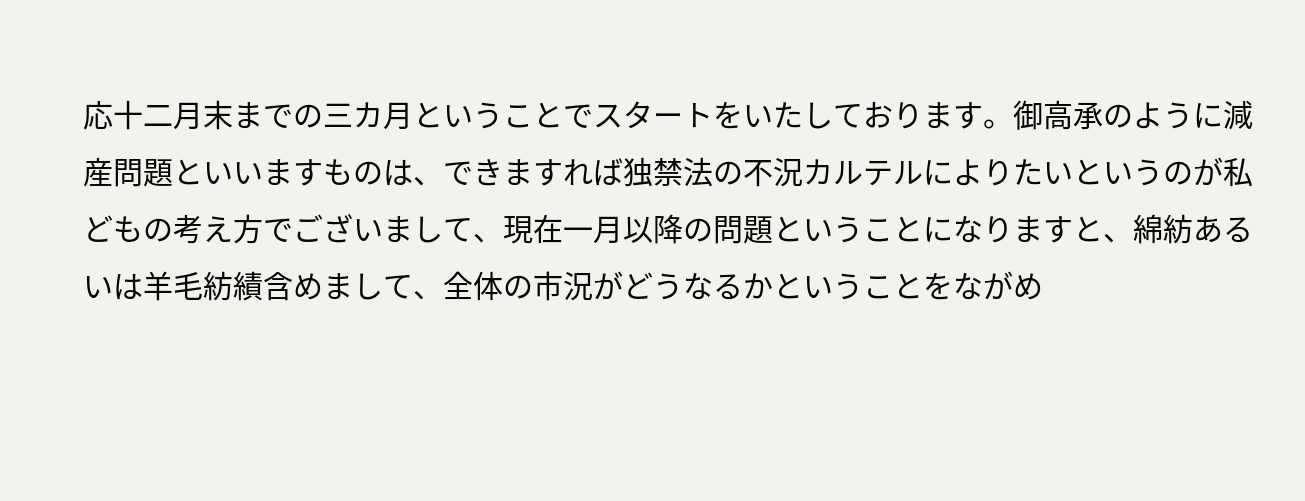応十二月末までの三カ月ということでスタートをいたしております。御高承のように減産問題といいますものは、できますれば独禁法の不況カルテルによりたいというのが私どもの考え方でございまして、現在一月以降の問題ということになりますと、綿紡あるいは羊毛紡績含めまして、全体の市況がどうなるかということをながめ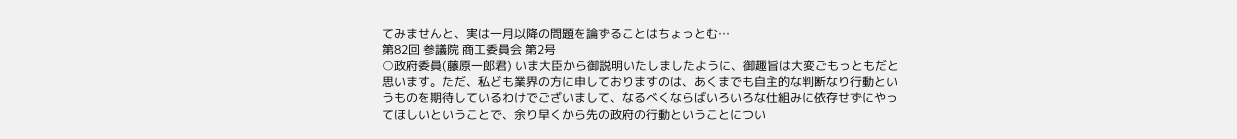てみませんと、実は一月以降の問題を論ずることはちょっとむ…
第82回 参議院 商工委員会 第2号
○政府委員(藤原一郎君) いま大臣から御説明いたしましたように、御趣旨は大変ごもっともだと思います。ただ、私ども業界の方に申しておりますのは、あくまでも自主的な判断なり行動というものを期待しているわけでございまして、なるべくならばいろいろな仕組みに依存せずにやってほしいということで、余り早くから先の政府の行動ということについ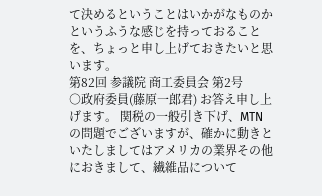て決めるということはいかがなものかというふうな感じを持っておることを、ちょっと申し上げておきたいと思います。
第82回 参議院 商工委員会 第2号
○政府委員(藤原一郎君) お答え申し上げます。 関税の一般引き下げ、MTNの問題でございますが、確かに動きといたしましてはアメリカの業界その他におきまして、繊維品について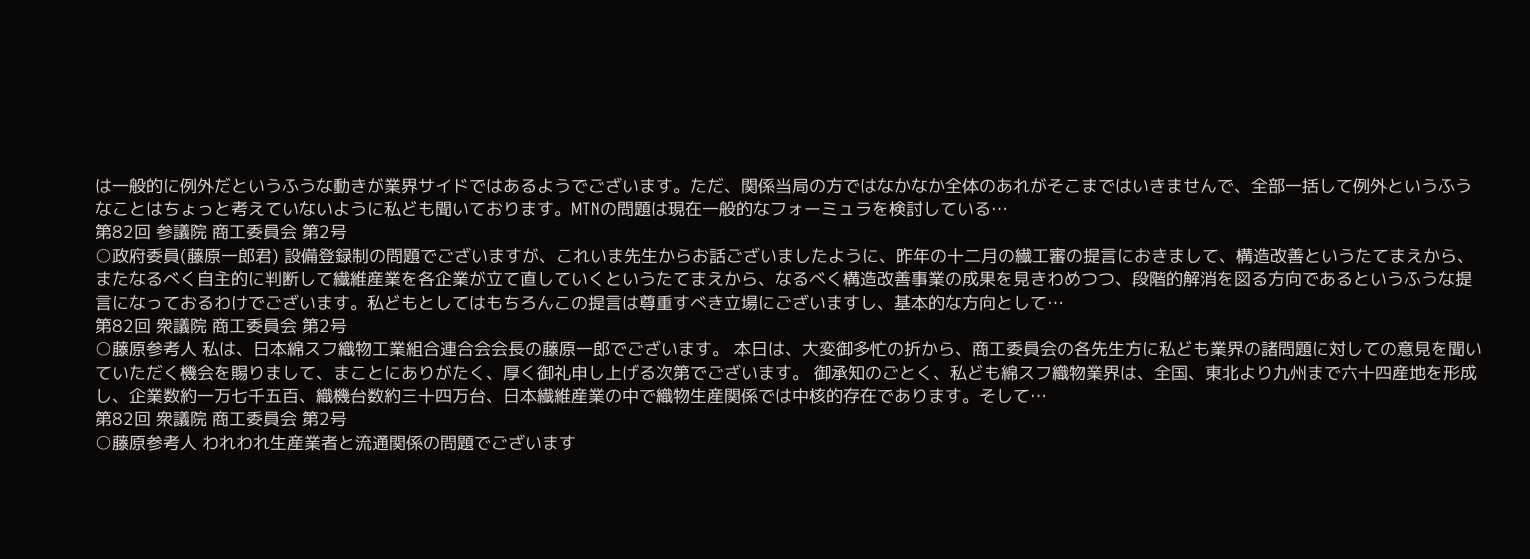は一般的に例外だというふうな動きが業界サイドではあるようでございます。ただ、関係当局の方ではなかなか全体のあれがそこまではいきませんで、全部一括して例外というふうなことはちょっと考えていないように私ども聞いております。MTNの問題は現在一般的なフォーミュラを検討している…
第82回 参議院 商工委員会 第2号
○政府委員(藤原一郎君) 設備登録制の問題でございますが、これいま先生からお話ございましたように、昨年の十二月の繊工審の提言におきまして、構造改善というたてまえから、またなるべく自主的に判断して繊維産業を各企業が立て直していくというたてまえから、なるべく構造改善事業の成果を見きわめつつ、段階的解消を図る方向であるというふうな提言になっておるわけでございます。私どもとしてはもちろんこの提言は尊重すべき立場にございますし、基本的な方向として…
第82回 衆議院 商工委員会 第2号
○藤原参考人 私は、日本綿スフ織物工業組合連合会会長の藤原一郎でございます。 本日は、大変御多忙の折から、商工委員会の各先生方に私ども業界の諸問題に対しての意見を聞いていただく機会を賜りまして、まことにありがたく、厚く御礼申し上げる次第でございます。 御承知のごとく、私ども綿スフ織物業界は、全国、東北より九州まで六十四産地を形成し、企業数約一万七千五百、織機台数約三十四万台、日本繊維産業の中で織物生産関係では中核的存在であります。そして…
第82回 衆議院 商工委員会 第2号
○藤原参考人 われわれ生産業者と流通関係の問題でございます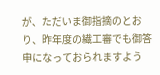が、ただいま御指摘のとおり、昨年度の繊工審でも御答申になっておられますよう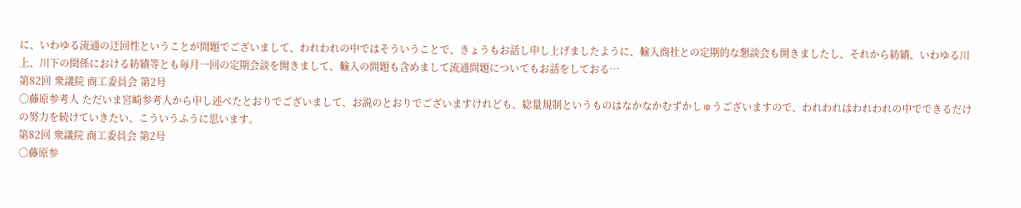に、いわゆる流通の迂回性ということが問題でございまして、われわれの中ではそういうことで、きょうもお話し申し上げましたように、輸入商社との定期的な懇談会も開きましたし、それから紡績、いわゆる川上、川下の関係における紡績等とも毎月一回の定期会談を開きまして、輸入の問題も含めまして流通問題についてもお話をしておる…
第82回 衆議院 商工委員会 第2号
○藤原参考人 ただいま宮崎参考人から申し述べたとおりでございまして、お説のとおりでございますけれども、総量規制というものはなかなかむずかしゅうございますので、われわれはわれわれの中でできるだけの努力を続けていきたい、こういうふうに思います。
第82回 衆議院 商工委員会 第2号
○藤原参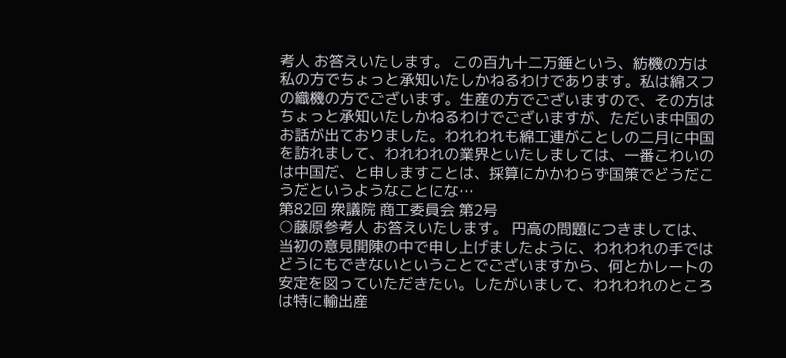考人 お答えいたします。 この百九十二万錘という、紡機の方は私の方でちょっと承知いたしかねるわけであります。私は綿スフの織機の方でございます。生産の方でございますので、その方はちょっと承知いたしかねるわけでございますが、ただいま中国のお話が出ておりました。われわれも綿工連がことしの二月に中国を訪れまして、われわれの業界といたしましては、一番こわいのは中国だ、と申しますことは、採算にかかわらず国策でどうだこうだというようなことにな…
第82回 衆議院 商工委員会 第2号
○藤原参考人 お答えいたします。 円高の問題につきましては、当初の意見開陳の中で申し上げましたように、われわれの手ではどうにもできないということでございますから、何とかレートの安定を図っていただきたい。したがいまして、われわれのところは特に輸出産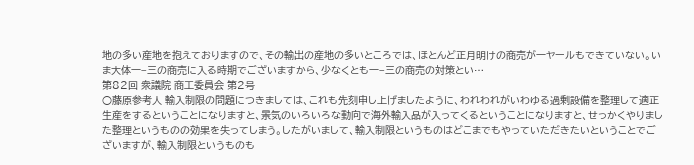地の多い産地を抱えておりますので、その輸出の産地の多いところでは、ほとんど正月明けの商売が一ヤールもできていない。いま大体一−三の商売に入る時期でございますから、少なくとも一−三の商売の対策とい…
第82回 衆議院 商工委員会 第2号
○藤原参考人 輸入制限の問題につきましては、これも先刻申し上げましたように、われわれがいわゆる過剰設備を整理して適正生産をするということになりますと、景気のいろいろな動向で海外輸入品が入ってくるということになりますと、せっかくやりました整理というものの効果を失ってしまう。したがいまして、輸入制限というものはどこまでもやっていただきたいということでございますが、輸入制限というものも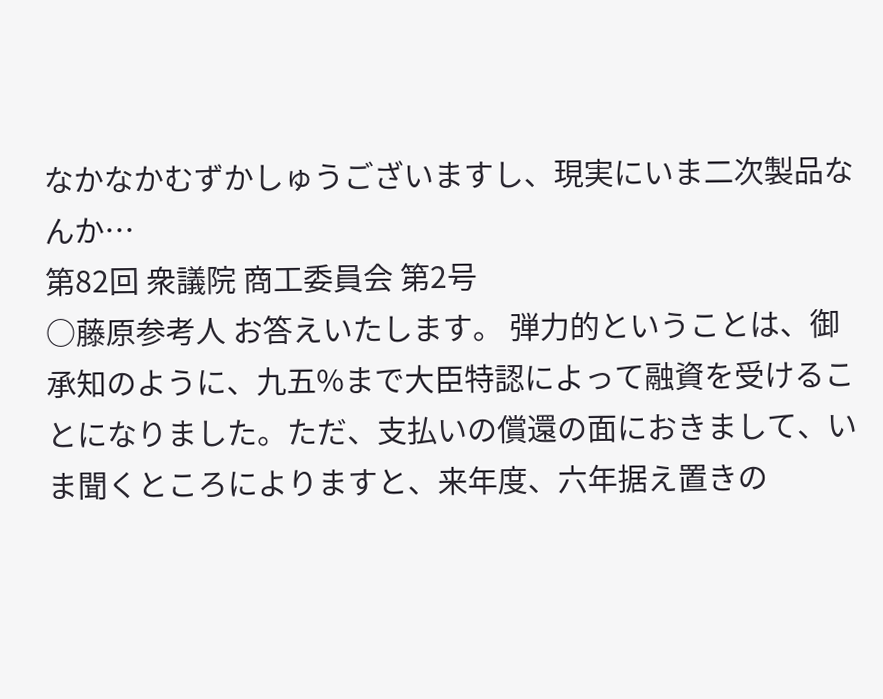なかなかむずかしゅうございますし、現実にいま二次製品なんか…
第82回 衆議院 商工委員会 第2号
○藤原参考人 お答えいたします。 弾力的ということは、御承知のように、九五%まで大臣特認によって融資を受けることになりました。ただ、支払いの償還の面におきまして、いま聞くところによりますと、来年度、六年据え置きの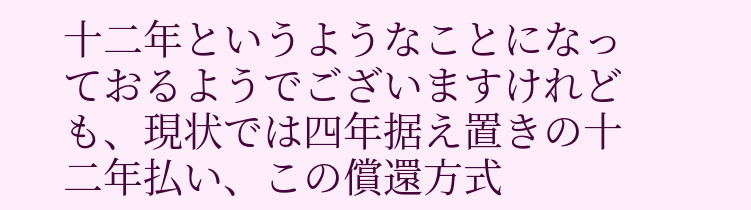十二年というようなことになっておるようでございますけれども、現状では四年据え置きの十二年払い、この償還方式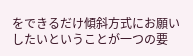をできるだけ傾斜方式にお願いしたいということが一つの要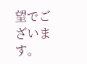望でございます。